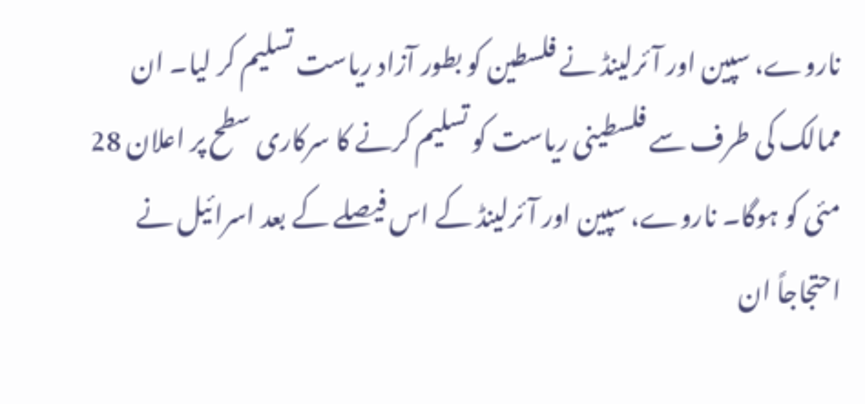ناروے، سپین اور آئرلینڈ نے فلسطین کو بطور آزاد ریاست تسلیم کر لیا۔ ان ممالک کی طرف سے فلسطینی ریاست کو تسلیم کرنے کا سرکاری سطح پر اعلان 28 مئی کو ہوگا۔ ناروے، سپین اور آئرلینڈ کے اس فیصلے کے بعد اسرائیل نے احتجاجاً ان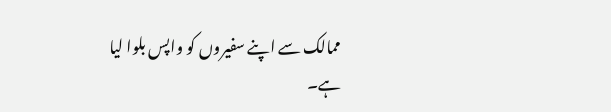ممالک سے اپنے سفیروں کو واپس بلوا لیا ہے۔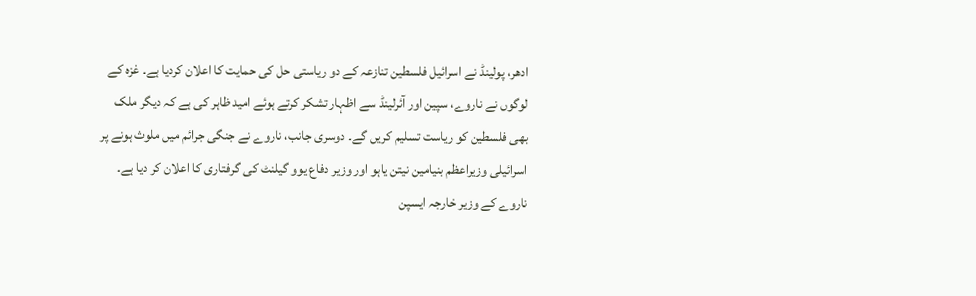ادھر، پولینڈ نے اسرائیل فلسطین تنازعہ کے دو ریاستی حل کی حمایت کا اعلان کردیا ہے۔ غزہ کے لوگوں نے ناروے، سپین اور آئرلینڈ سے اظہار تشکر کرتے ہوئے امید ظاہر کی ہے کہ دیگر ملک بھی فلسطین کو ریاست تسلیم کریں گے۔ دوسری جانب، ناروے نے جنگی جرائم میں ملوث ہونے پر اسرائیلی وزیراعظم بنیامین نیتن یاہو اور وزیر دفاع یوو گیلنٹ کی گرفتاری کا اعلان کر دیا ہے۔ ناروے کے وزیر خارجہ ایسپن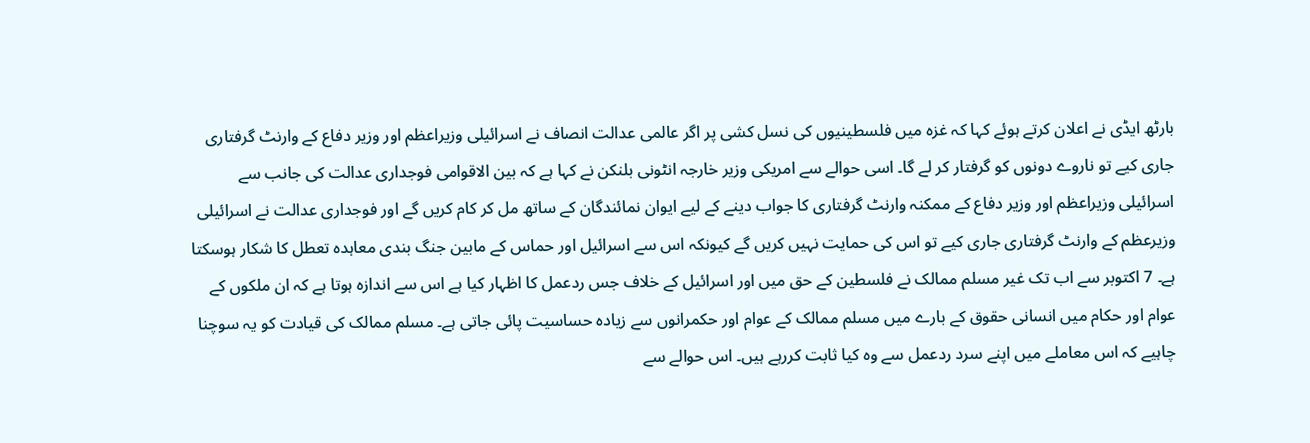بارٹھ ایڈی نے اعلان کرتے ہوئے کہا کہ غزہ میں فلسطینیوں کی نسل کشی پر اگر عالمی عدالت انصاف نے اسرائیلی وزیراعظم اور وزیر دفاع کے وارنٹ گرفتاری جاری کیے تو ناروے دونوں کو گرفتار کر لے گا۔ اسی حوالے سے امریکی وزیر خارجہ انٹونی بلنکن نے کہا ہے کہ بین الاقوامی فوجداری عدالت کی جانب سے اسرائیلی وزیراعظم اور وزیر دفاع کے ممکنہ وارنٹ گرفتاری کا جواب دینے کے لیے ایوان نمائندگان کے ساتھ مل کر کام کریں گے اور فوجداری عدالت نے اسرائیلی وزیرعظم کے وارنٹ گرفتاری جاری کیے تو اس کی حمایت نہیں کریں گے کیونکہ اس سے اسرائیل اور حماس کے مابین جنگ بندی معاہدہ تعطل کا شکار ہوسکتا ہے۔ 7 اکتوبر سے اب تک غیر مسلم ممالک نے فلسطین کے حق میں اور اسرائیل کے خلاف جس ردعمل کا اظہار کیا ہے اس سے اندازہ ہوتا ہے کہ ان ملکوں کے عوام اور حکام میں انسانی حقوق کے بارے میں مسلم ممالک کے عوام اور حکمرانوں سے زیادہ حساسیت پائی جاتی ہے۔ مسلم ممالک کی قیادت کو یہ سوچنا چاہیے کہ اس معاملے میں اپنے سرد ردعمل سے وہ کیا ثابت کررہے ہیں۔ اس حوالے سے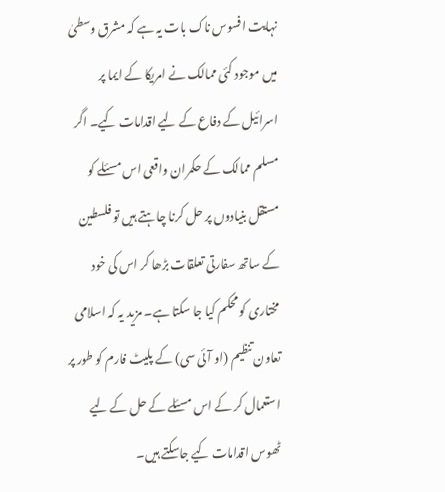نہایت افسوس ناک بات یہ ہے کہ مشرق وسطیٰ میں موجود کئی ممالک نے امریکا کے ایما پر اسرائیل کے دفاع کے لیے اقدامات کیے۔ اگر مسلم ممالک کے حکمران واقعی اس مسئلے کو مستقل بنیادوں پر حل کرنا چاہتے ہیں تو فلسطین کے ساتھ سفارتی تعلقات بڑھا کر اس کی خود مختاری کو محکم کیا جا سکتا ہے۔ مزید یہ کہ اسلامی تعاون تنظیم (او آئی سی) کے پلیٹ فارم کو طور پر استعمال کر کے اس مسئلے کے حل کے لیے ٹھوس اقدامات کیے جاسکتے ہیں۔